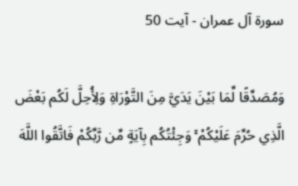سورة آل عمران - آیت 50

وَمُصَدِّقًا لِّمَا بَيْنَ يَدَيَّ مِنَ التَّوْرَاةِ وَلِأُحِلَّ لَكُم بَعْضَ الَّذِي حُرِّمَ عَلَيْكُمْ ۚ وَجِئْتُكُم بِآيَةٍ مِّن رَّبِّكُمْ فَاتَّقُوا اللَّهَ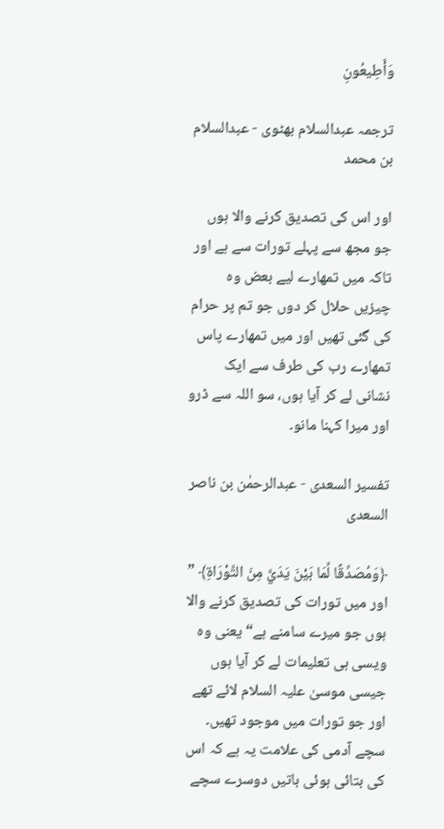وَأَطِيعُونِ

ترجمہ عبدالسلام بھٹوی - عبدالسلام بن محمد

اور اس کی تصدیق کرنے والا ہوں جو مجھ سے پہلے تورات سے ہے اور تاکہ میں تمھارے لیے بعض وہ چیزیں حلال کر دوں جو تم پر حرام کی گئی تھیں اور میں تمھارے پاس تمھارے رب کی طرف سے ایک نشانی لے کر آیا ہوں، سو اللہ سے ڈرو اور میرا کہنا مانو۔

تفسیر السعدی - عبدالرحمٰن بن ناصر السعدی

﴿وَمُصَدِّقًا لِّمَا بَيْنَ يَدَيَّ مِنَ التَّوْرَاةِ﴾ ” اور میں تورات کی تصدیق کرنے والا ہوں جو میرے سامنے ہے“ یعنی وہ ویسی ہی تعلیمات لے کر آیا ہوں جیسی موسیٰ علیہ السلام لائے تھے اور جو تورات میں موجود تھیں۔ سچے آدمی کی علامت یہ ہے کہ اس کی بتائی ہوئی باتیں دوسرے سچے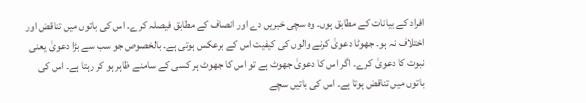افراد کے بیانات کے مطابق ہوں۔ وہ سچی خبریں دے اور انصاف کے مطابق فیصلہ کرے۔ اس کی باتوں میں تناقض اور اختلاف نہ ہو۔ جھوٹا دعویٰ کرنے والوں کی کیفیت اس کے برعکس ہوتی ہے۔ بالخصوص جو سب سے بڑا دعویٰ یعنی نبوت کا دعویٰ کرے۔ اگر اس کا دعویٰ جھوٹ ہے تو اس کا جھوٹ ہر کسی کے سامنے ظاہر ہو کر رہتا ہے۔ اس کی باتوں میں تناقض ہوتا ہے۔ اس کی باتیں سچے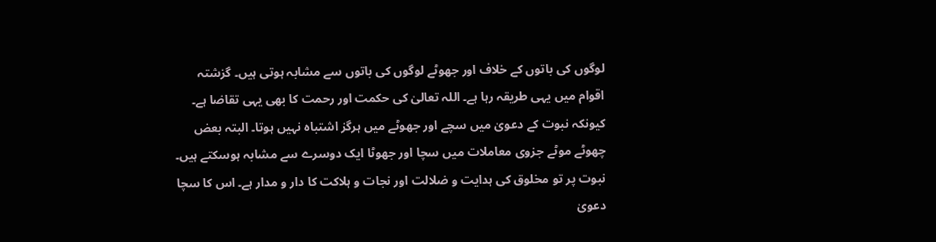لوگوں کی باتوں کے خلاف اور جھوٹے لوگوں کی باتوں سے مشابہ ہوتی ہیں۔ گزشتہ اقوام میں یہی طریقہ رہا ہے۔ اللہ تعالیٰ کی حکمت اور رحمت کا بھی یہی تقاضا ہے۔ کیونکہ نبوت کے دعویٰ میں سچے اور جھوٹے میں ہرگز اشتباہ نہیں ہوتا۔ البتہ بعض چھوٹے موٹے جزوی معاملات میں سچا اور جھوٹا ایک دوسرے سے مشابہ ہوسکتے ہیں۔ نبوت پر تو مخلوق کی ہدایت و ضلالت اور نجات و ہلاکت کا دار و مدار ہے۔ اس کا سچا دعویٰ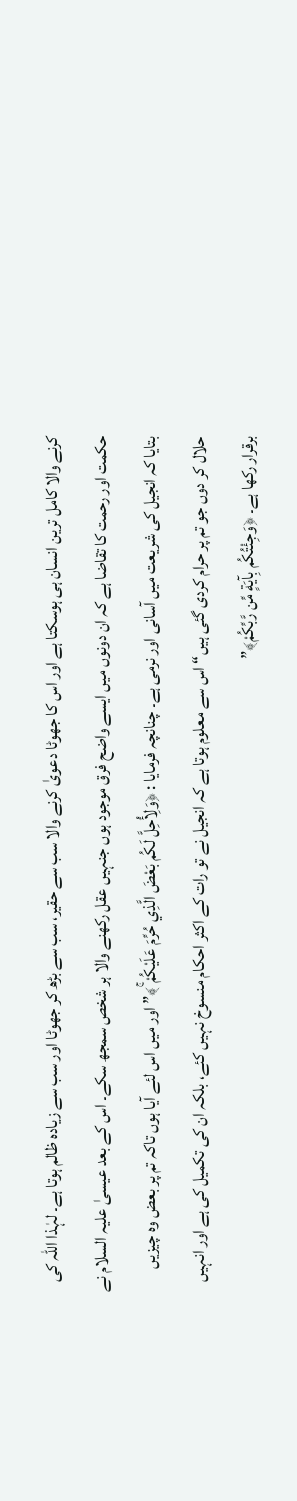کرنے والا کامل ترین انسان ہی ہوسکتا ہے اور اس کا جھوٹا دعویٰ کرنے والا سب سے حقیر، سب سے بڑھ کر جھوٹا اور سب سے زیادہ ظالم ہوتا ہے۔ لہٰذا اللہ کی حکمت اور رحمت کا تقاضا ہے کہ ان دونوں میں ایسے واضح فرق موجود ہوں جنہیں عقل رکھنے والا ہر شخص سمجھ سکے۔ اس کے بعد عیسیٰ علیہ السلام نے بتایا کہ انجیل کی شریعت میں آسانی اور نرمی ہے۔ چنانچہ فرمایا : ﴿وَلِأُحِلَّ لَكُم بَعْضَ الَّذِي حُرِّمَ عَلَيْكُمْ ۚ﴾” اور میں اس لئے آیا ہوں تاکہ تم پر بعض وہ چیزیں حلال کر دوں جو تم پر حرام کردی گئی ہیں“ اس سے معلوم ہوتا ہے کہ انجیل نے تو رات کے اکثر احکام منسوخ نہیں کئے، بلکہ ان کی تکمیل کی ہے اور انہیں برقرار رکھا ہے۔ ﴿وَجِئْتُكُم بِآيَةٍ مِّن رَّبِّكُمْ﴾”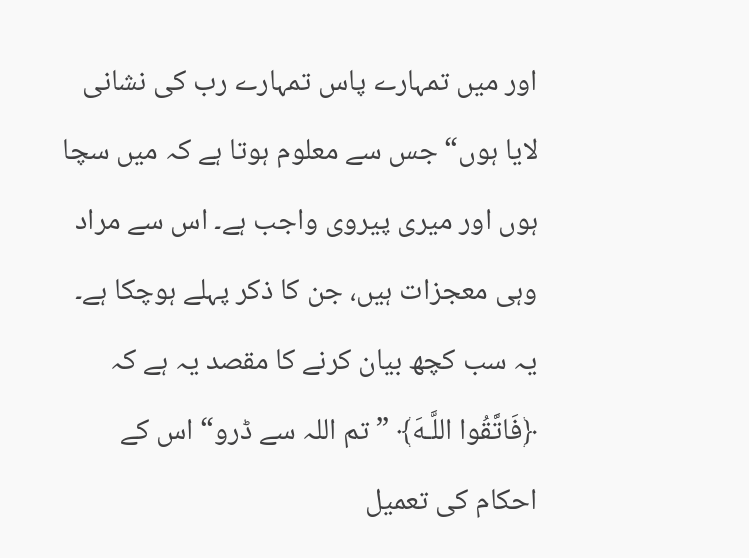اور میں تمہارے پاس تمہارے رب کی نشانی لایا ہوں“ جس سے معلوم ہوتا ہے کہ میں سچا ہوں اور میری پیروی واجب ہے۔ اس سے مراد وہی معجزات ہیں، جن کا ذکر پہلے ہوچکا ہے۔ یہ سب کچھ بیان کرنے کا مقصد یہ ہے کہ ﴿فَاتَّقُوا اللَّـهَ﴾ ” تم اللہ سے ڈرو“ اس کے احکام کی تعمیل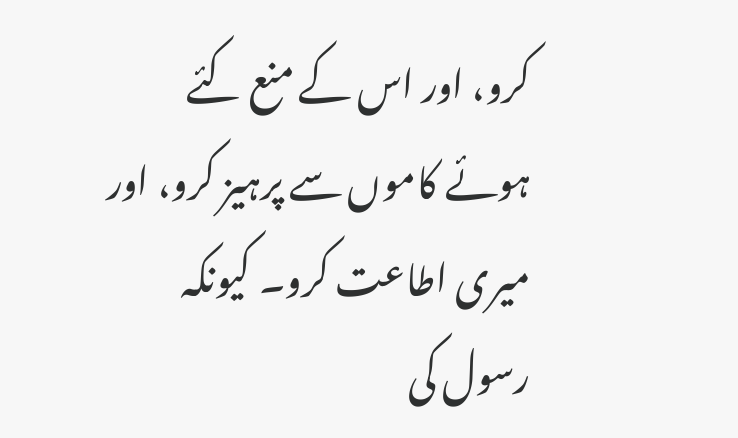کرو، اور اس کے منع کئے ہوئے کاموں سے پرہیز کرو، اور میری اطاعت کرو۔ کیونکہ رسول کی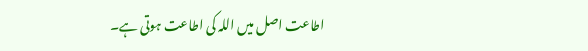اطاعت اصل میں اللہ کی اطاعت ہوتی ہے۔